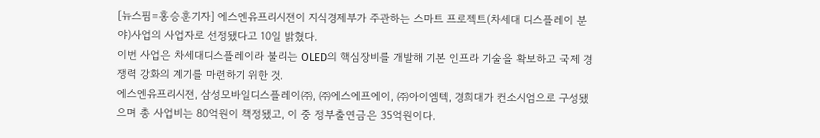[뉴스핌=홍승훈기자] 에스엔유프리시젼이 지식경제부가 주관하는 스마트 프로젝트(차세대 디스플레이 분야)사업의 사업자로 선정됐다고 10일 밝혔다.
이번 사업은 차세대디스플레이라 불리는 OLED의 핵심장비를 개발해 기본 인프라 기술을 확보하고 국제 경쟁력 강화의 계기를 마련하기 위한 것.
에스엔유프리시젼, 삼성모바일디스플레이㈜, ㈜에스에프에이, ㈜아이엠텍, 경희대가 컨소시엄으로 구성됐으며 총 사업비는 80억원이 책정됐고, 이 중 정부출연금은 35억원이다.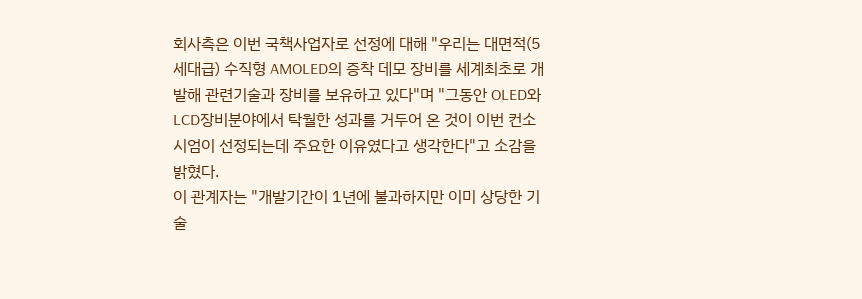회사측은 이번 국책사업자로 선정에 대해 "우리는 대면적(5세대급) 수직형 AMOLED의 증착 데모 장비를 세계최초로 개발해 관련기술과 장비를 보유하고 있다"며 "그동안 OLED와 LCD장비분야에서 탁월한 성과를 거두어 온 것이 이번 컨소시엄이 선정되는데 주요한 이유였다고 생각한다"고 소감을 밝혔다.
이 관계자는 "개발기간이 1년에 불과하지만 이미 상당한 기술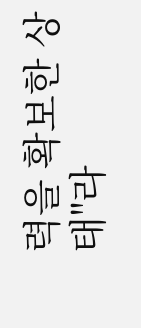력을 확보한 상태"라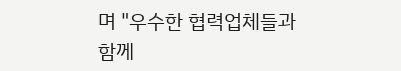며 "우수한 협력업체들과 함께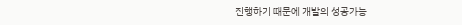진행하기 때문에 개발의 성공가능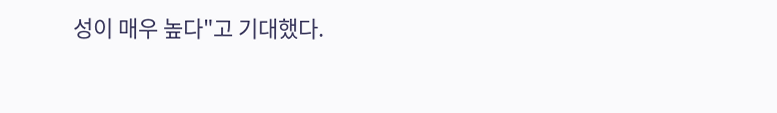성이 매우 높다"고 기대했다.